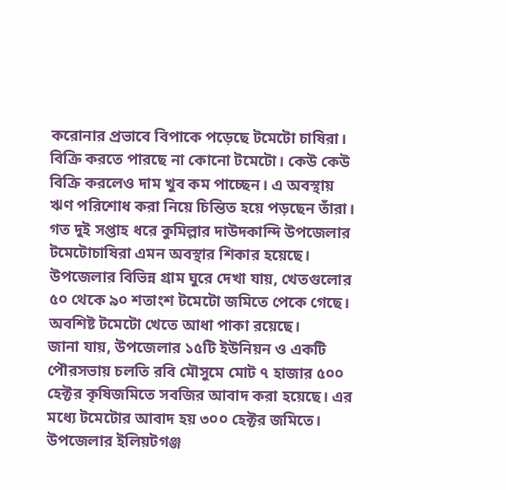করোনার প্রভাবে বিপাকে পড়েছে টমেটো চাষিরা। বিক্রি করতে পারছে না কোনো টমেটো। কেউ কেউ বিক্রি করলেও দাম খুব কম পাচ্ছেন। এ অবস্থায় ঋণ পরিশোধ করা নিয়ে চিন্তিত হয়ে পড়ছেন তাঁরা।
গত দুই সপ্তাহ ধরে কুমিল্লার দাউদকান্দি উপজেলার টমেটোচাষিরা এমন অবস্থার শিকার হয়েছে। উপজেলার বিভিন্ন গ্রাম ঘুরে দেখা যায়, খেতগুলোর ৫০ থেকে ৯০ শতাংশ টমেটো জমিতে পেকে গেছে। অবশিষ্ট টমেটো খেতে আধা পাকা রয়েছে।
জানা যায়, উপজেলার ১৫টি ইউনিয়ন ও একটি পৌরসভায় চলতি রবি মৌসুমে মোট ৭ হাজার ৫০০ হেক্টর কৃষিজমিতে সবজির আবাদ করা হয়েছে। এর মধ্যে টমেটোর আবাদ হয় ৩০০ হেক্টর জমিতে। উপজেলার ইলিয়টগঞ্জ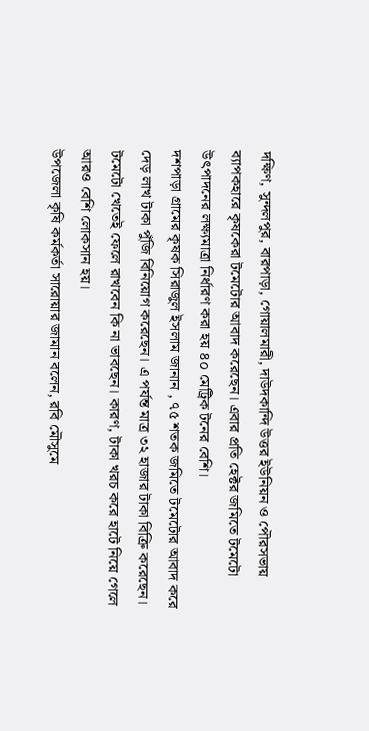দক্ষিণ, সুন্দলপুর, বারপাড়া, গোয়ালমারী, দাউদকান্দি উত্তর ইউনিয়ন ও পৌরসভায় ব্যাপকহারে কৃষকেরা টমেটোর আবাদ করেছেন। এবার প্রতি হেক্টর জমিতে টমেটো উৎপাদনের লক্ষ্যমাত্রা নির্ধারণ করা হয় ৪০ মেট্রিক টনের বেশি।
দশপাড়া গ্রামের কৃষক সিরাজুল ইসলাম জানান , ৭৫ শতক জমিতে টমেটোর আবাদ করে দেড় লাখ টাকা পুঁজি বিনিয়োগ করেছেন। এ পর্যন্ত মাত্র ৩২ হাজার টাকা বিক্রি করেছেন। টমেটো খেতেই ফেলে রাখবেন কি না ভাবছেন। কারণ, টাকা খরচ করে হাটে নিয়ে গেলে আরও বেশি লোকসান হয়।
উপজেলা কৃষি কর্মকর্তা সারোয়ার জামান বলেন, রবি মৌসুমে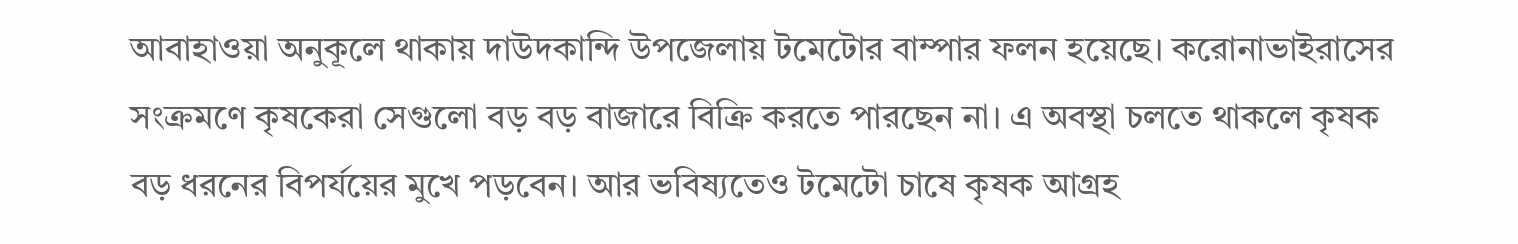আবাহাওয়া অনুকূলে থাকায় দাউদকান্দি উপজেলায় টমেটোর বাম্পার ফলন হয়েছে। করোনাভাইরাসের সংক্রমণে কৃষকেরা সেগুলো বড় বড় বাজারে বিক্রি করতে পারছেন না। এ অবস্থা চলতে থাকলে কৃষক বড় ধরনের বিপর্যয়ের মুখে পড়বেন। আর ভবিষ্যতেও টমেটো চাষে কৃষক আগ্রহ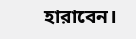হারাবেন।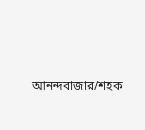আনন্দবাজার/শহক